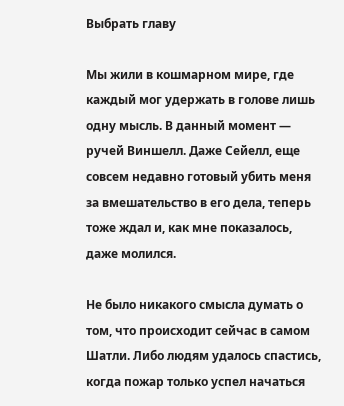Выбрать главу

Мы жили в кошмарном мире, где каждый мог удержать в голове лишь одну мысль. В данный момент — ручей Виншелл. Даже Сейелл, еще совсем недавно готовый убить меня за вмешательство в его дела, теперь тоже ждал и, как мне показалось, даже молился.

Не было никакого смысла думать о том, что происходит сейчас в самом Шатли. Либо людям удалось спастись, когда пожар только успел начаться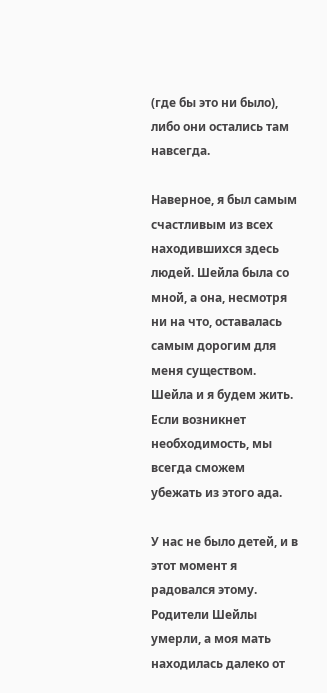(где бы это ни было), либо они остались там навсегда.

Наверное, я был самым счастливым из всех находившихся здесь людей. Шейла была со мной, а она, несмотря ни на что, оставалась самым дорогим для меня существом. Шейла и я будем жить. Если возникнет необходимость, мы всегда сможем убежать из этого ада.

У нас не было детей, и в этот момент я радовался этому. Родители Шейлы умерли, а моя мать находилась далеко от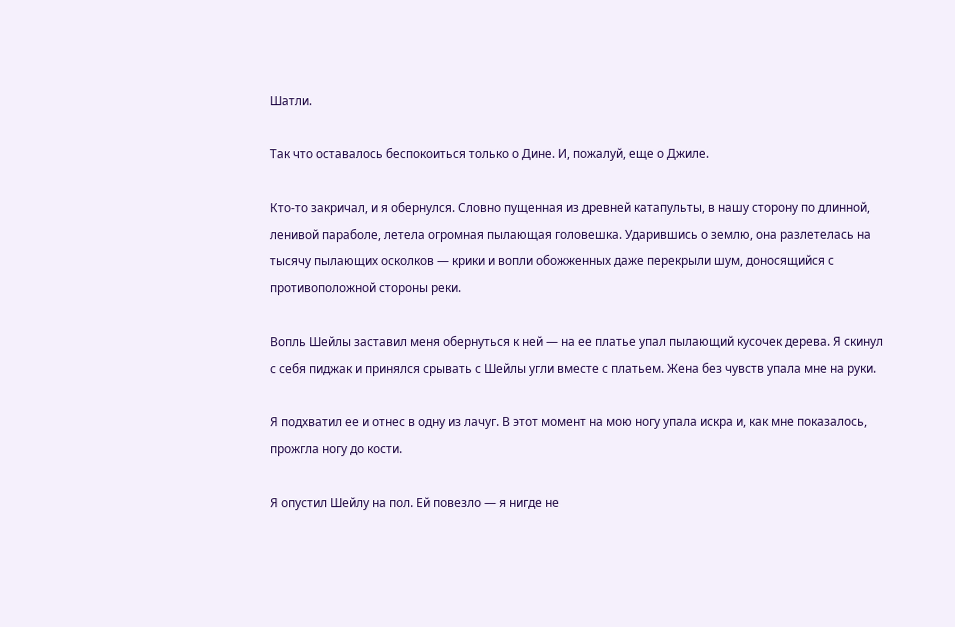Шатли.

Так что оставалось беспокоиться только о Дине. И, пожалуй, еще о Джиле.

Кто-то закричал, и я обернулся. Словно пущенная из древней катапульты, в нашу сторону по длинной, ленивой параболе, летела огромная пылающая головешка. Ударившись о землю, она разлетелась на тысячу пылающих осколков — крики и вопли обожженных даже перекрыли шум, доносящийся с противоположной стороны реки.

Вопль Шейлы заставил меня обернуться к ней — на ее платье упал пылающий кусочек дерева. Я скинул с себя пиджак и принялся срывать с Шейлы угли вместе с платьем. Жена без чувств упала мне на руки.

Я подхватил ее и отнес в одну из лачуг. В этот момент на мою ногу упала искра и, как мне показалось, прожгла ногу до кости.

Я опустил Шейлу на пол. Ей повезло — я нигде не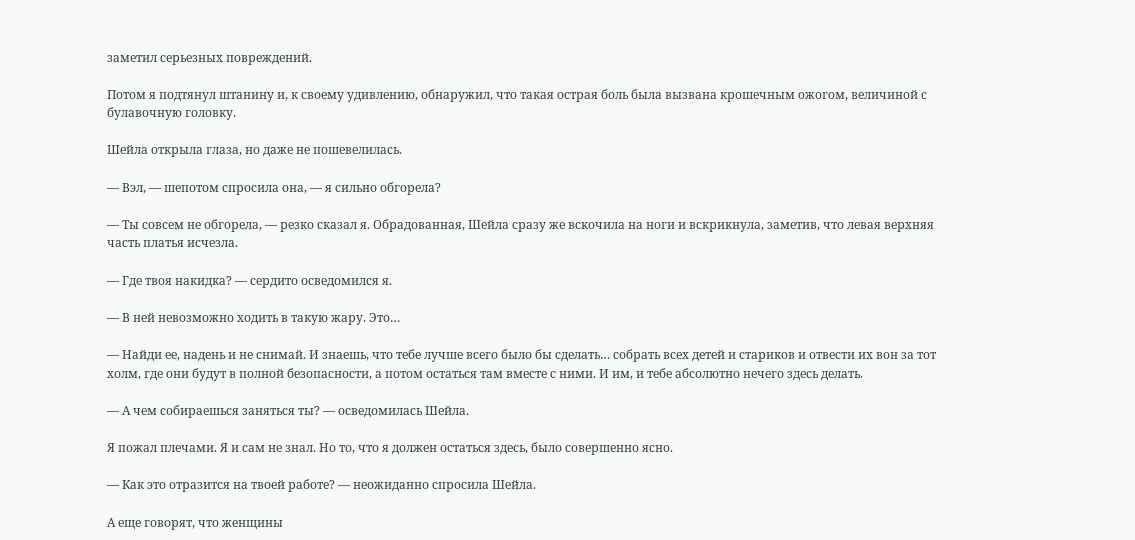заметил серьезных повреждений.

Потом я подтянул штанину и, к своему удивлению, обнаружил, что такая острая боль была вызвана крошечным ожогом, величиной с булавочную головку.

Шейла открыла глаза, но даже не пошевелилась.

— Вэл, — шепотом спросила она, — я сильно обгорела?

— Ты совсем не обгорела, — резко сказал я. Обрадованная, Шейла сразу же вскочила на ноги и вскрикнула, заметив, что левая верхняя часть платья исчезла.

— Где твоя накидка? — сердито осведомился я.

— В ней невозможно ходить в такую жару. Это…

— Найди ее, надень и не снимай. И знаешь, что тебе лучше всего было бы сделать… собрать всех детей и стариков и отвести их вон за тот холм, где они будут в полной безопасности, а потом остаться там вместе с ними. И им, и тебе абсолютно нечего здесь делать.

— А чем собираешься заняться ты? — осведомилась Шейла.

Я пожал плечами. Я и сам не знал. Но то, что я должен остаться здесь, было совершенно ясно.

— Как это отразится на твоей работе? — неожиданно спросила Шейла.

А еще говорят, что женщины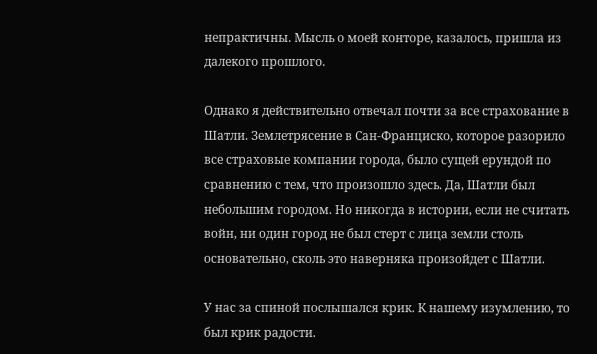непрактичны. Мысль о моей конторе, казалось, пришла из далекого прошлого.

Однако я действительно отвечал почти за все страхование в Шатли. Землетрясение в Сан-Франциско, которое разорило все страховые компании города, было сущей ерундой по сравнению с тем, что произошло здесь. Да, Шатли был небольшим городом. Но никогда в истории, если не считать войн, ни один город не был стерт с лица земли столь основательно, сколь это наверняка произойдет с Шатли.

У нас за спиной послышался крик. К нашему изумлению, то был крик радости.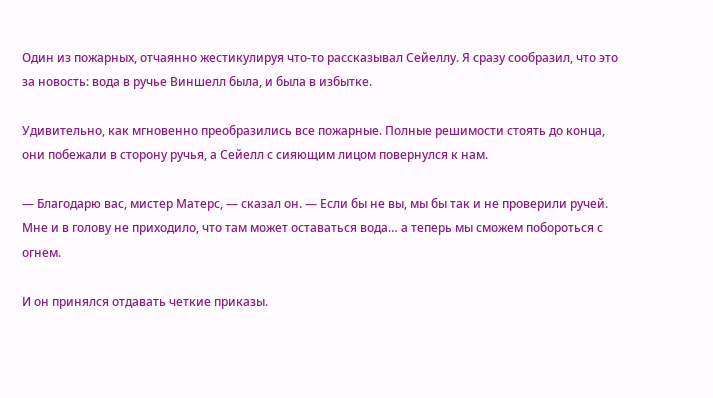Один из пожарных, отчаянно жестикулируя что-то рассказывал Сейеллу. Я сразу сообразил, что это за новость: вода в ручье Виншелл была, и была в избытке.

Удивительно, как мгновенно преобразились все пожарные. Полные решимости стоять до конца, они побежали в сторону ручья, а Сейелл с сияющим лицом повернулся к нам.

— Благодарю вас, мистер Матерс, — сказал он. — Если бы не вы, мы бы так и не проверили ручей. Мне и в голову не приходило, что там может оставаться вода… а теперь мы сможем побороться с огнем.

И он принялся отдавать четкие приказы.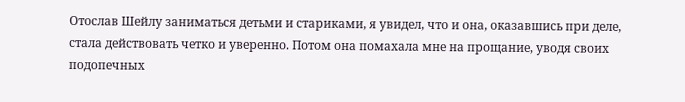Отослав Шейлу заниматься детьми и стариками, я увидел, что и она, оказавшись при деле, стала действовать четко и уверенно. Потом она помахала мне на прощание, уводя своих подопечных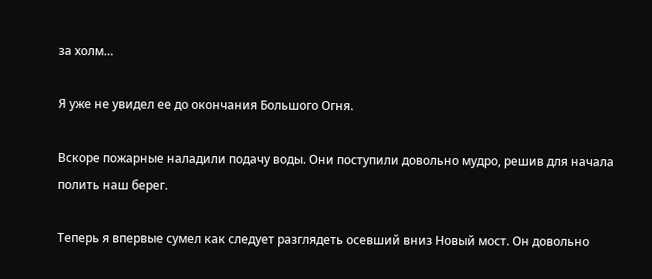за холм…

Я уже не увидел ее до окончания Большого Огня.

Вскоре пожарные наладили подачу воды. Они поступили довольно мудро, решив для начала полить наш берег.

Теперь я впервые сумел как следует разглядеть осевший вниз Новый мост. Он довольно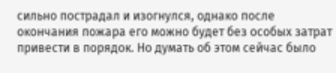сильно пострадал и изогнулся, однако после окончания пожара его можно будет без особых затрат привести в порядок. Но думать об этом сейчас было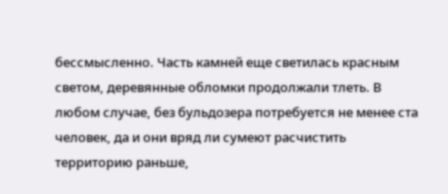бессмысленно. Часть камней еще светилась красным светом, деревянные обломки продолжали тлеть. В любом случае, без бульдозера потребуется не менее ста человек, да и они вряд ли сумеют расчистить территорию раньше,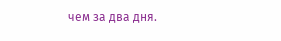чем за два дня.